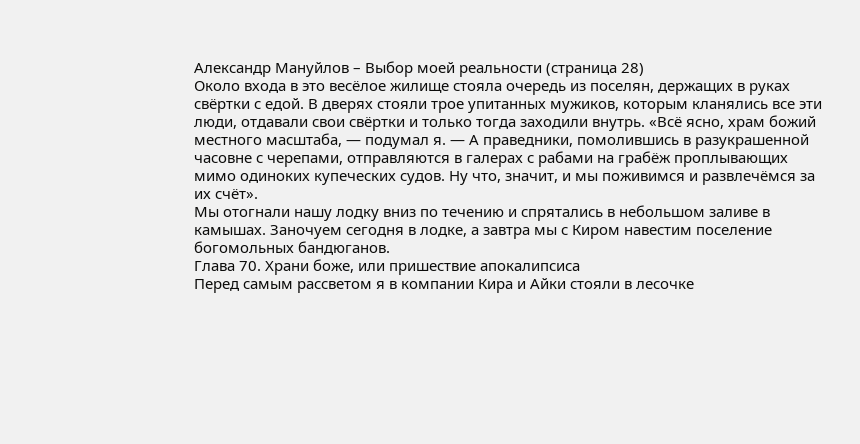Александр Мануйлов – Выбор моей реальности (страница 28)
Около входа в это весёлое жилище стояла очередь из поселян, держащих в руках свёртки с едой. В дверях стояли трое упитанных мужиков, которым кланялись все эти люди, отдавали свои свёртки и только тогда заходили внутрь. «Всё ясно, храм божий местного масштаба, — подумал я. — А праведники, помолившись в разукрашенной часовне с черепами, отправляются в галерах с рабами на грабёж проплывающих мимо одиноких купеческих судов. Ну что, значит, и мы поживимся и развлечёмся за их счёт».
Мы отогнали нашу лодку вниз по течению и спрятались в небольшом заливе в камышах. Заночуем сегодня в лодке, а завтра мы с Киром навестим поселение богомольных бандюганов.
Глава 70. Храни боже, или пришествие апокалипсиса
Перед самым рассветом я в компании Кира и Айки стояли в лесочке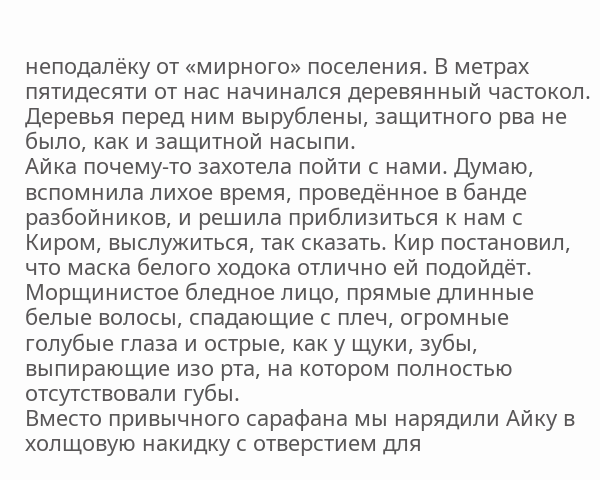неподалёку от «мирного» поселения. В метрах пятидесяти от нас начинался деревянный частокол. Деревья перед ним вырублены, защитного рва не было, как и защитной насыпи.
Айка почему-то захотела пойти с нами. Думаю, вспомнила лихое время, проведённое в банде разбойников, и решила приблизиться к нам с Киром, выслужиться, так сказать. Кир постановил, что маска белого ходока отлично ей подойдёт. Морщинистое бледное лицо, прямые длинные белые волосы, спадающие с плеч, огромные голубые глаза и острые, как у щуки, зубы, выпирающие изо рта, на котором полностью отсутствовали губы.
Вместо привычного сарафана мы нарядили Айку в холщовую накидку с отверстием для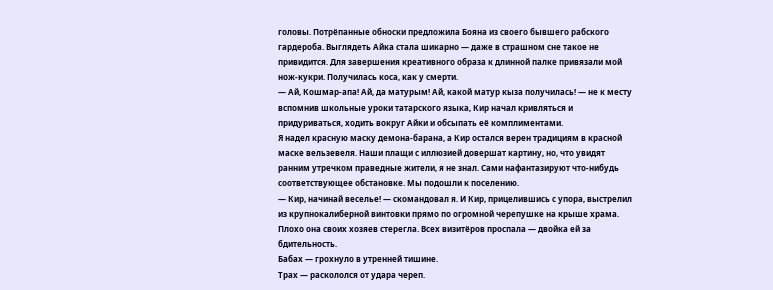головы. Потрёпанные обноски предложила Бояна из своего бывшего рабского гардероба. Выглядеть Айка стала шикарно — даже в страшном сне такое не привидится. Для завершения креативного образа к длинной палке привязали мой нож-кукри. Получилась коса, как у смерти.
— Ай, Кошмар-апа! Ай, да матурым! Ай, какой матур кыза получилась! — не к месту вспомнив школьные уроки татарского языка, Кир начал кривляться и придуриваться, ходить вокруг Айки и обсыпать её комплиментами.
Я надел красную маску демона-барана, а Кир остался верен традициям в красной маске вельзевеля. Наши плащи с иллюзией довершат картину, но, что увидят ранним утречком праведные жители, я не знал. Сами нафантазируют что-нибудь соответствующее обстановке. Мы подошли к поселению.
— Кир, начинай веселье! — скомандовал я. И Кир, прицелившись с упора, выстрелил из крупнокалиберной винтовки прямо по огромной черепушке на крыше храма. Плохо она своих хозяев стерегла. Всех визитёров проспала — двойка ей за бдительность.
Бабах — грохнуло в утренней тишине.
Трах — раскололся от удара череп.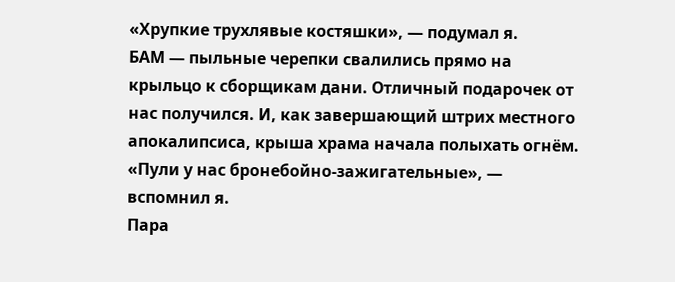«Хрупкие трухлявые костяшки», — подумал я.
БАМ — пыльные черепки свалились прямо на крыльцо к сборщикам дани. Отличный подарочек от нас получился. И, как завершающий штрих местного апокалипсиса, крыша храма начала полыхать огнём. «Пули у нас бронебойно-зажигательные», — вспомнил я.
Пара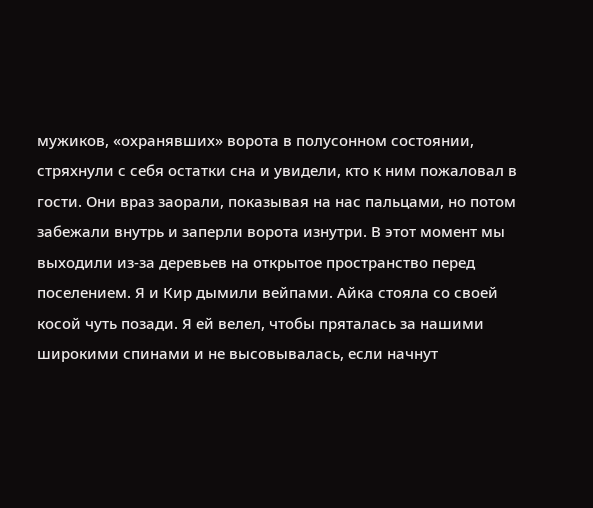мужиков, «охранявших» ворота в полусонном состоянии, стряхнули с себя остатки сна и увидели, кто к ним пожаловал в гости. Они враз заорали, показывая на нас пальцами, но потом забежали внутрь и заперли ворота изнутри. В этот момент мы выходили из-за деревьев на открытое пространство перед поселением. Я и Кир дымили вейпами. Айка стояла со своей косой чуть позади. Я ей велел, чтобы пряталась за нашими широкими спинами и не высовывалась, если начнут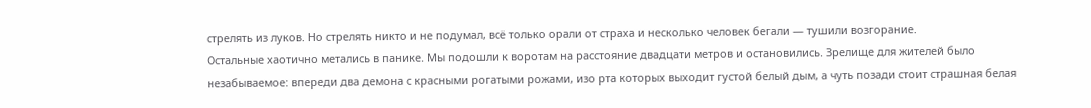стрелять из луков. Но стрелять никто и не подумал, всё только орали от страха и несколько человек бегали — тушили возгорание.
Остальные хаотично метались в панике. Мы подошли к воротам на расстояние двадцати метров и остановились. Зрелище для жителей было незабываемое: впереди два демона с красными рогатыми рожами, изо рта которых выходит густой белый дым, а чуть позади стоит страшная белая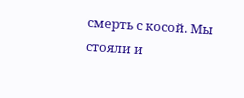смерть с косой. Мы стояли и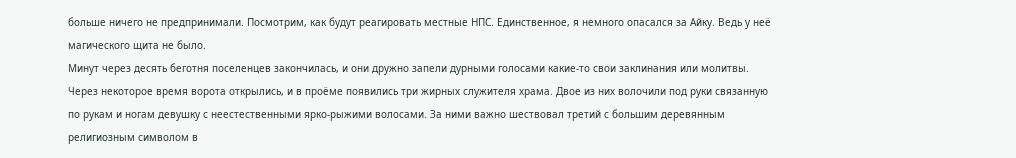больше ничего не предпринимали. Посмотрим, как будут реагировать местные НПС. Единственное, я немного опасался за Айку. Ведь у неё магического щита не было.
Минут через десять беготня поселенцев закончилась, и они дружно запели дурными голосами какие-то свои заклинания или молитвы. Через некоторое время ворота открылись, и в проёме появились три жирных служителя храма. Двое из них волочили под руки связанную по рукам и ногам девушку с неестественными ярко-рыжими волосами. За ними важно шествовал третий с большим деревянным религиозным символом в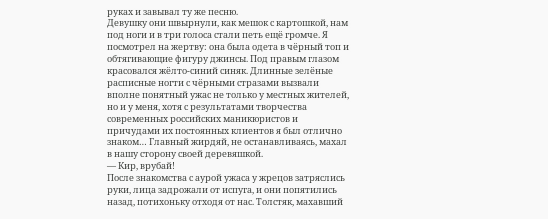руках и завывал ту же песню.
Девушку они швырнули, как мешок с картошкой, нам под ноги и в три голоса стали петь ещё громче. Я посмотрел на жертву: она была одета в чёрный топ и обтягивающие фигуру джинсы. Под правым глазом красовался жёлто-синий синяк. Длинные зелёные расписные ногти с чёрными стразами вызвали вполне понятный ужас не только у местных жителей, но и у меня, хотя с результатами творчества современных российских маникюристов и причудами их постоянных клиентов я был отлично знаком… Главный жирдяй, не останавливаясь, махал в нашу сторону своей деревяшкой.
— Кир, врубай!
После знакомства с аурой ужаса у жрецов затряслись руки, лица задрожали от испуга, и они попятились назад, потихоньку отходя от нас. Толстяк, махавший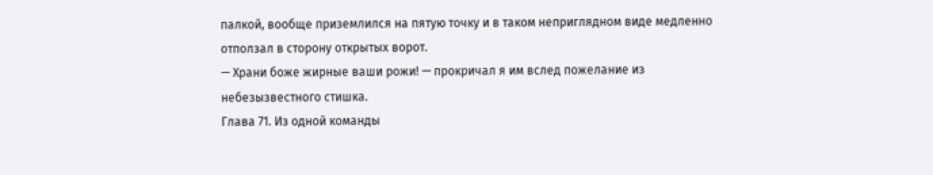палкой, вообще приземлился на пятую точку и в таком неприглядном виде медленно отползал в сторону открытых ворот.
— Храни боже жирные ваши рожи! — прокричал я им вслед пожелание из небезызвестного стишка.
Глава 71. Из одной команды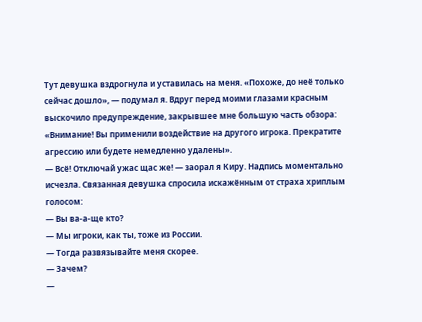Тут девушка вздрогнула и уставилась на меня. «Похоже, до неё только сейчас дошло», — подумал я. Вдруг перед моими глазами красным выскочило предупреждение, закрывшее мне большую часть обзора: «Внимание! Вы применили воздействие на другого игрока. Прекратите агрессию или будете немедленно удалены».
— Всё! Отключай ужас щас же! — заорал я Киру. Надпись моментально исчезла. Связанная девушка спросила искажённым от страха хриплым голосом:
— Вы ва-а-ще кто?
— Мы игроки, как ты, тоже из России.
— Тогда развязывайте меня скорее.
— Зачем?
—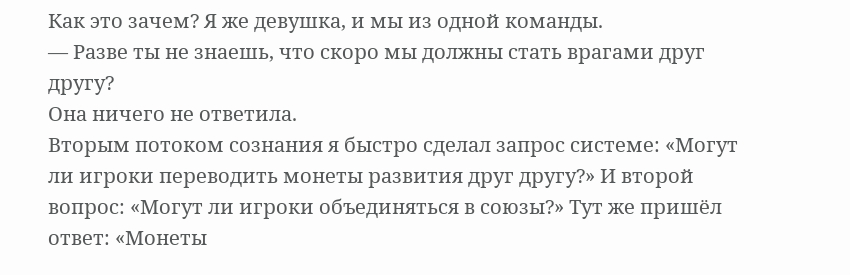Как это зачем? Я же девушка, и мы из одной команды.
— Разве ты не знаешь, что скоро мы должны стать врагами друг другу?
Она ничего не ответила.
Вторым потоком сознания я быстро сделал запрос системе: «Могут ли игроки переводить монеты развития друг другу?» И второй вопрос: «Могут ли игроки объединяться в союзы?» Тут же пришёл ответ: «Монеты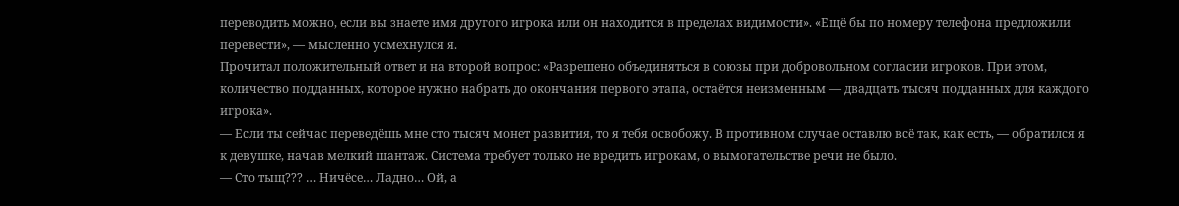переводить можно, если вы знаете имя другого игрока или он находится в пределах видимости». «Ещё бы по номеру телефона предложили перевести», — мысленно усмехнулся я.
Прочитал положительный ответ и на второй вопрос: «Разрешено объединяться в союзы при добровольном согласии игроков. При этом, количество подданных, которое нужно набрать до окончания первого этапа, остаётся неизменным — двадцать тысяч подданных для каждого игрока».
— Если ты сейчас переведёшь мне сто тысяч монет развития, то я тебя освобожу. В противном случае оставлю всё так, как есть, — обратился я к девушке, начав мелкий шантаж. Система требует только не вредить игрокам, о вымогательстве речи не было.
— Сто тыщ??? … Ничёсе… Ладно… Ой, а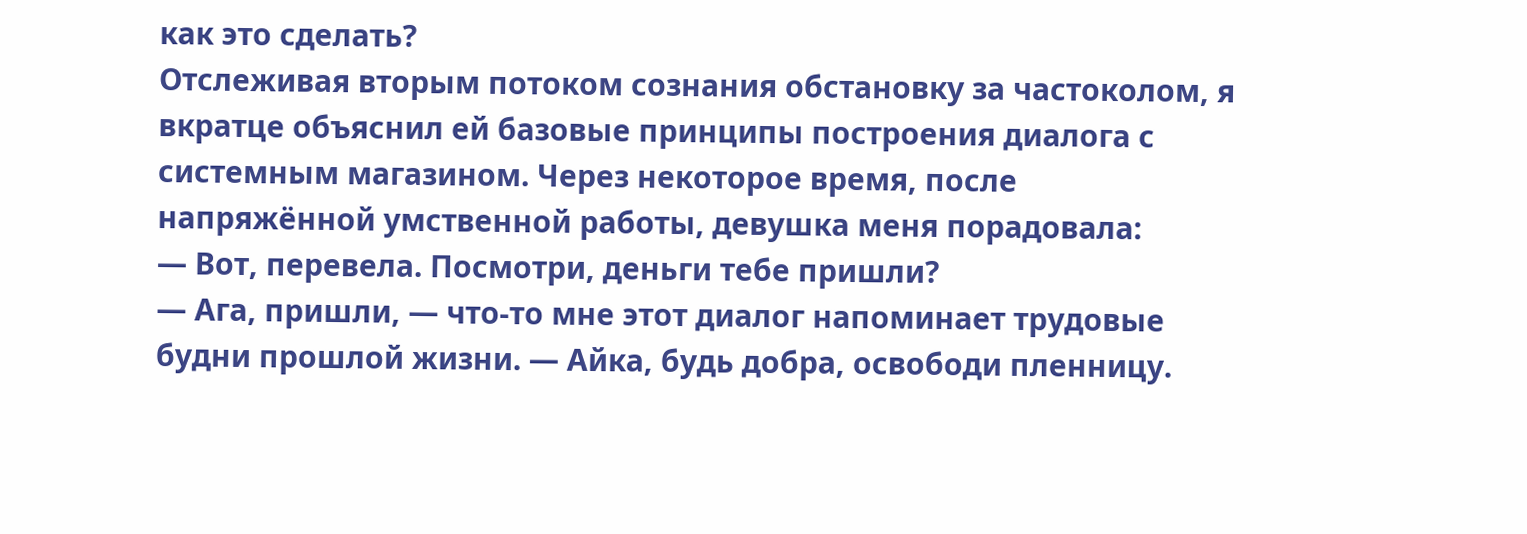как это сделать?
Отслеживая вторым потоком сознания обстановку за частоколом, я вкратце объяснил ей базовые принципы построения диалога с системным магазином. Через некоторое время, после напряжённой умственной работы, девушка меня порадовала:
— Вот, перевела. Посмотри, деньги тебе пришли?
— Ага, пришли, — что-то мне этот диалог напоминает трудовые будни прошлой жизни. — Айка, будь добра, освободи пленницу.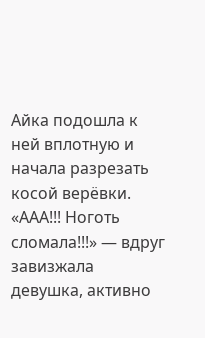Айка подошла к ней вплотную и начала разрезать косой верёвки. «ААА!!! Ноготь сломала!!!» — вдруг завизжала девушка, активно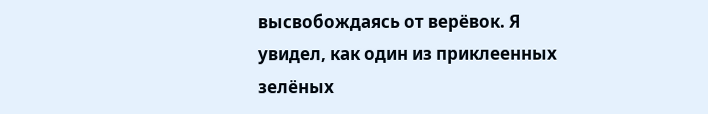высвобождаясь от верёвок. Я увидел, как один из приклеенных зелёных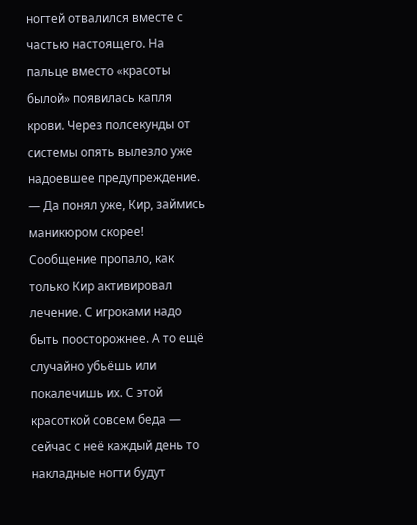ногтей отвалился вместе с частью настоящего. На пальце вместо «красоты былой» появилась капля крови. Через полсекунды от системы опять вылезло уже надоевшее предупреждение.
— Да понял уже, Кир, займись маникюром скорее!
Сообщение пропало, как только Кир активировал лечение. С игроками надо быть поосторожнее. А то ещё случайно убьёшь или покалечишь их. С этой красоткой совсем беда — сейчас с неё каждый день то накладные ногти будут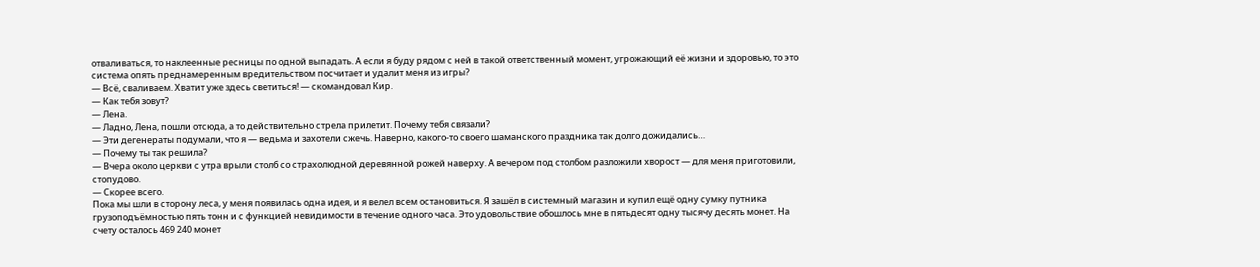отваливаться, то наклеенные ресницы по одной выпадать. А если я буду рядом с ней в такой ответственный момент, угрожающий её жизни и здоровью, то это система опять преднамеренным вредительством посчитает и удалит меня из игры?
— Всё, сваливаем. Хватит уже здесь светиться! — скомандовал Кир.
— Как тебя зовут?
— Лена.
— Ладно, Лена, пошли отсюда, а то действительно стрела прилетит. Почему тебя связали?
— Эти дегенераты подумали, что я — ведьма и захотели сжечь. Наверно, какого-то своего шаманского праздника так долго дожидались…
— Почему ты так решила?
— Вчера около церкви с утра врыли столб со страхолюдной деревянной рожей наверху. А вечером под столбом разложили хворост — для меня приготовили, стопудово.
— Скорее всего.
Пока мы шли в сторону леса, у меня появилась одна идея, и я велел всем остановиться. Я зашёл в системный магазин и купил ещё одну сумку путника грузоподъёмностью пять тонн и с функцией невидимости в течение одного часа. Это удовольствие обошлось мне в пятьдесят одну тысячу десять монет. На счету осталось 469 240 монет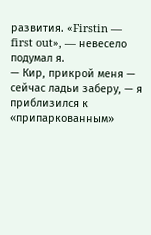развития. «Firstin — first out», — невесело подумал я.
— Кир, прикрой меня — сейчас ладьи заберу, — я приблизился к «припаркованным»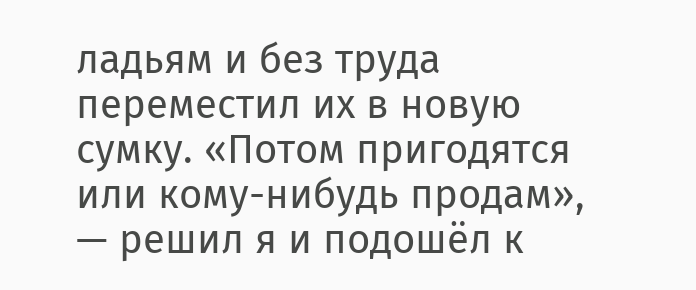ладьям и без труда переместил их в новую сумку. «Потом пригодятся или кому-нибудь продам», — решил я и подошёл к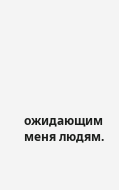ожидающим меня людям.